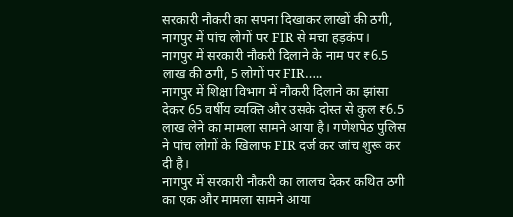सरकारी नौकरी का सपना दिखाकर लाखों की ठगी, नागपुर में पांच लोगों पर FIR से मचा हड़कंप।
नागपुर में सरकारी नौकरी दिलाने के नाम पर ₹6.5 लाख की ठगी, 5 लोगों पर FIR…..
नागपुर में शिक्षा विभाग में नौकरी दिलाने का झांसा देकर 65 वर्षीय व्यक्ति और उसके दोस्त से कुल ₹6.5 लाख लेने का मामला सामने आया है। गणेशपेठ पुलिस ने पांच लोगों के खिलाफ FIR दर्ज कर जांच शुरू कर दी है।
नागपुर में सरकारी नौकरी का लालच देकर कथित ठगी का एक और मामला सामने आया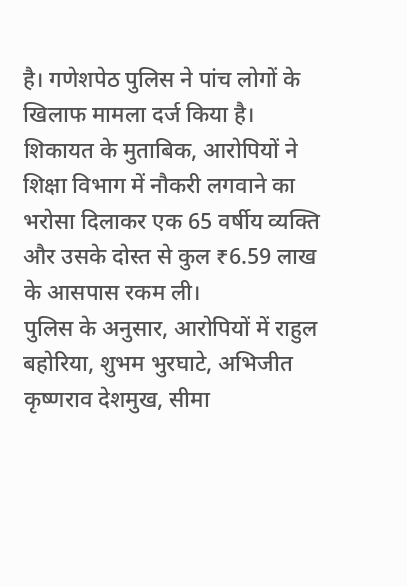है। गणेशपेठ पुलिस ने पांच लोगों के खिलाफ मामला दर्ज किया है। शिकायत के मुताबिक, आरोपियों ने शिक्षा विभाग में नौकरी लगवाने का भरोसा दिलाकर एक 65 वर्षीय व्यक्ति और उसके दोस्त से कुल ₹6.59 लाख के आसपास रकम ली।
पुलिस के अनुसार, आरोपियों में राहुल बहोरिया, शुभम भुरघाटे, अभिजीत कृष्णराव देशमुख, सीमा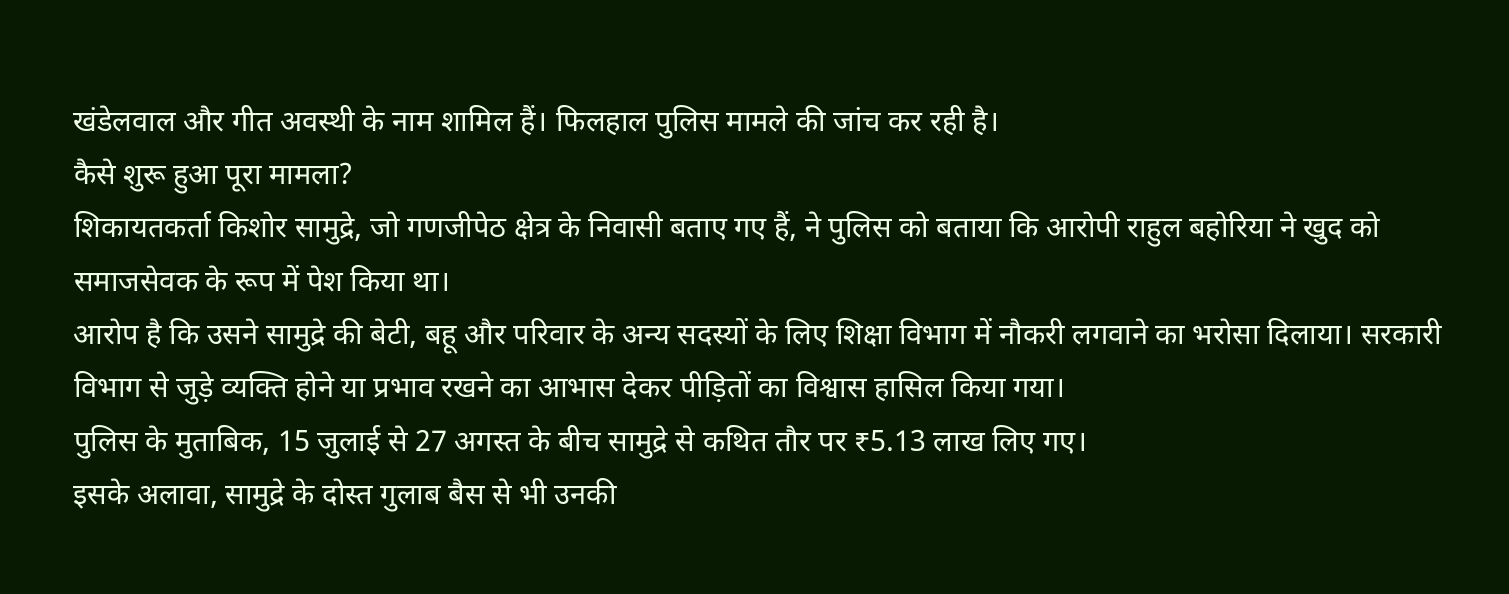खंडेलवाल और गीत अवस्थी के नाम शामिल हैं। फिलहाल पुलिस मामले की जांच कर रही है।
कैसे शुरू हुआ पूरा मामला?
शिकायतकर्ता किशोर सामुद्रे, जो गणजीपेठ क्षेत्र के निवासी बताए गए हैं, ने पुलिस को बताया कि आरोपी राहुल बहोरिया ने खुद को समाजसेवक के रूप में पेश किया था।
आरोप है कि उसने सामुद्रे की बेटी, बहू और परिवार के अन्य सदस्यों के लिए शिक्षा विभाग में नौकरी लगवाने का भरोसा दिलाया। सरकारी विभाग से जुड़े व्यक्ति होने या प्रभाव रखने का आभास देकर पीड़ितों का विश्वास हासिल किया गया।
पुलिस के मुताबिक, 15 जुलाई से 27 अगस्त के बीच सामुद्रे से कथित तौर पर ₹5.13 लाख लिए गए।
इसके अलावा, सामुद्रे के दोस्त गुलाब बैस से भी उनकी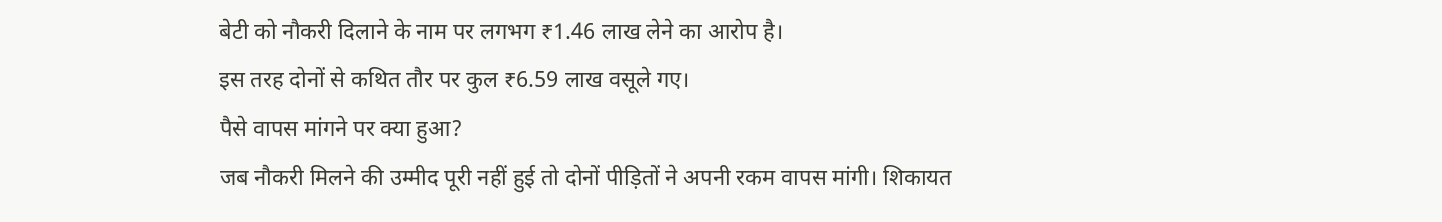बेटी को नौकरी दिलाने के नाम पर लगभग ₹1.46 लाख लेने का आरोप है।
इस तरह दोनों से कथित तौर पर कुल ₹6.59 लाख वसूले गए।
पैसे वापस मांगने पर क्या हुआ?
जब नौकरी मिलने की उम्मीद पूरी नहीं हुई तो दोनों पीड़ितों ने अपनी रकम वापस मांगी। शिकायत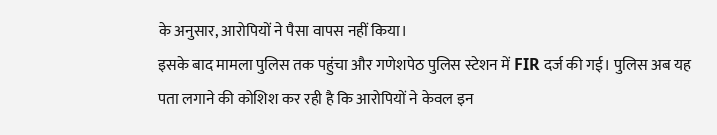के अनुसार, आरोपियों ने पैसा वापस नहीं किया।
इसके बाद मामला पुलिस तक पहुंचा और गणेशपेठ पुलिस स्टेशन में FIR दर्ज की गई। पुलिस अब यह पता लगाने की कोशिश कर रही है कि आरोपियों ने केवल इन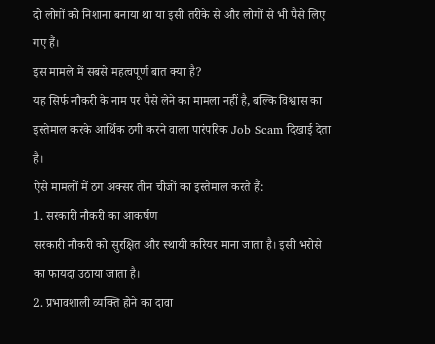दो लोगों को निशाना बनाया था या इसी तरीके से और लोगों से भी पैसे लिए गए हैं।
इस मामले में सबसे महत्वपूर्ण बात क्या है?
यह सिर्फ नौकरी के नाम पर पैसे लेने का मामला नहीं है, बल्कि विश्वास का इस्तेमाल करके आर्थिक ठगी करने वाला पारंपरिक Job Scam दिखाई देता है।
ऐसे मामलों में ठग अक्सर तीन चीजों का इस्तेमाल करते हैं:
1. सरकारी नौकरी का आकर्षण
सरकारी नौकरी को सुरक्षित और स्थायी करियर माना जाता है। इसी भरोसे का फायदा उठाया जाता है।
2. प्रभावशाली व्यक्ति होने का दावा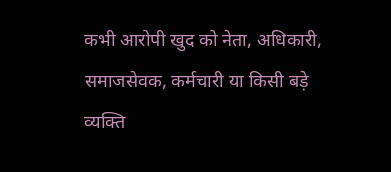कभी आरोपी खुद को नेता, अधिकारी, समाजसेवक, कर्मचारी या किसी बड़े व्यक्ति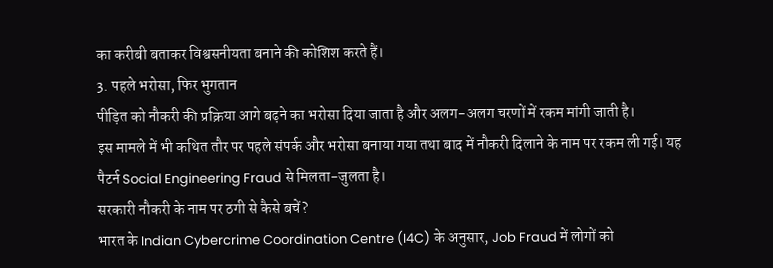का करीबी बताकर विश्वसनीयता बनाने की कोशिश करते हैं।
3. पहले भरोसा, फिर भुगतान
पीड़ित को नौकरी की प्रक्रिया आगे बढ़ने का भरोसा दिया जाता है और अलग-अलग चरणों में रकम मांगी जाती है।
इस मामले में भी कथित तौर पर पहले संपर्क और भरोसा बनाया गया तथा बाद में नौकरी दिलाने के नाम पर रकम ली गई। यह पैटर्न Social Engineering Fraud से मिलता-जुलता है।
सरकारी नौकरी के नाम पर ठगी से कैसे बचें?
भारत के Indian Cybercrime Coordination Centre (I4C) के अनुसार, Job Fraud में लोगों को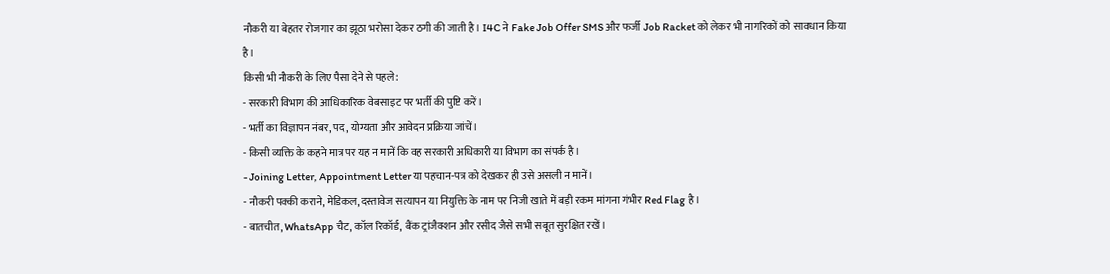नौकरी या बेहतर रोजगार का झूठा भरोसा देकर ठगी की जाती है। I4C ने Fake Job Offer SMS और फर्जी Job Racket को लेकर भी नागरिकों को सावधान किया है।
किसी भी नौकरी के लिए पैसा देने से पहले:
- सरकारी विभाग की आधिकारिक वेबसाइट पर भर्ती की पुष्टि करें।
- भर्ती का विज्ञापन नंबर, पद, योग्यता और आवेदन प्रक्रिया जांचें।
- किसी व्यक्ति के कहने मात्र पर यह न मानें कि वह सरकारी अधिकारी या विभाग का संपर्क है।
- Joining Letter, Appointment Letter या पहचान-पत्र को देखकर ही उसे असली न मानें।
- नौकरी पक्की कराने, मेडिकल, दस्तावेज सत्यापन या नियुक्ति के नाम पर निजी खाते में बड़ी रकम मांगना गंभीर Red Flag है।
- बातचीत, WhatsApp चैट, कॉल रिकॉर्ड, बैंक ट्रांजैक्शन और रसीद जैसे सभी सबूत सुरक्षित रखें।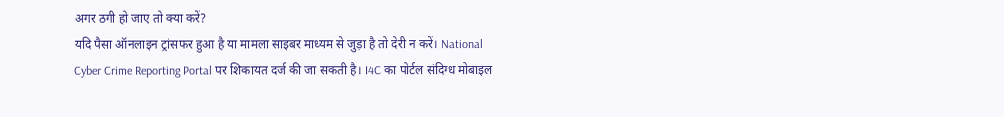अगर ठगी हो जाए तो क्या करें?
यदि पैसा ऑनलाइन ट्रांसफर हुआ है या मामला साइबर माध्यम से जुड़ा है तो देरी न करें। National Cyber Crime Reporting Portal पर शिकायत दर्ज की जा सकती है। I4C का पोर्टल संदिग्ध मोबाइल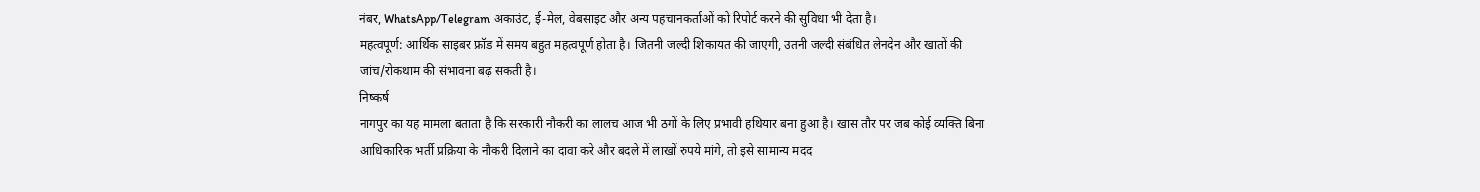नंबर, WhatsApp/Telegram अकाउंट, ई-मेल, वेबसाइट और अन्य पहचानकर्ताओं को रिपोर्ट करने की सुविधा भी देता है।
महत्वपूर्ण: आर्थिक साइबर फ्रॉड में समय बहुत महत्वपूर्ण होता है। जितनी जल्दी शिकायत की जाएगी, उतनी जल्दी संबंधित लेनदेन और खातों की जांच/रोकथाम की संभावना बढ़ सकती है।
निष्कर्ष
नागपुर का यह मामला बताता है कि सरकारी नौकरी का लालच आज भी ठगों के लिए प्रभावी हथियार बना हुआ है। खास तौर पर जब कोई व्यक्ति बिना आधिकारिक भर्ती प्रक्रिया के नौकरी दिलाने का दावा करे और बदले में लाखों रुपये मांगे, तो इसे सामान्य मदद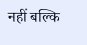नहीं बल्कि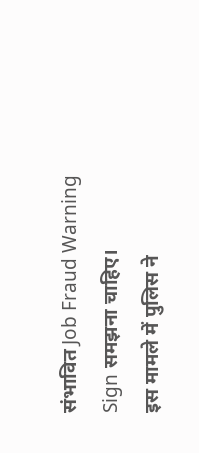संभावित Job Fraud Warning Sign समझना चाहिए।
इस मामले में पुलिस ने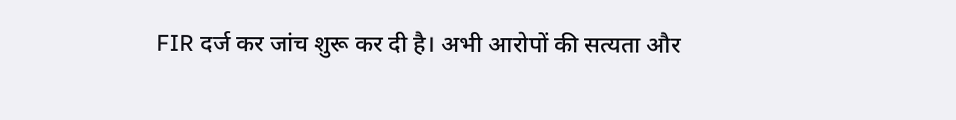FIR दर्ज कर जांच शुरू कर दी है। अभी आरोपों की सत्यता और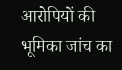आरोपियों की भूमिका जांच का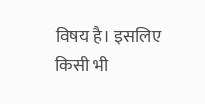विषय है। इसलिए किसी भी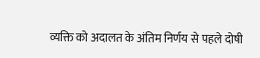व्यक्ति को अदालत के अंतिम निर्णय से पहले दोषी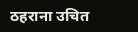ठहराना उचित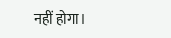नहीं होगा।